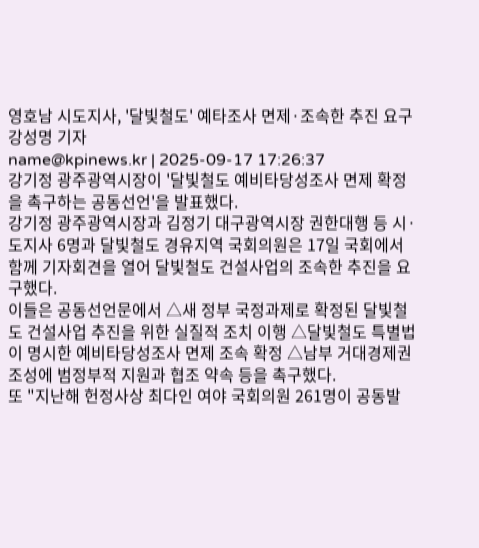영호남 시도지사, '달빛철도' 예타조사 면제·조속한 추진 요구
강성명 기자
name@kpinews.kr | 2025-09-17 17:26:37
강기정 광주광역시장이 '달빛철도 예비타당성조사 면제 확정을 촉구하는 공동선언'을 발표했다.
강기정 광주광역시장과 김정기 대구광역시장 권한대행 등 시·도지사 6명과 달빛철도 경유지역 국회의원은 17일 국회에서 함께 기자회견을 열어 달빛철도 건설사업의 조속한 추진을 요구했다.
이들은 공동선언문에서 △새 정부 국정과제로 확정된 달빛철도 건설사업 추진을 위한 실질적 조치 이행 △달빛철도 특별법이 명시한 예비타당성조사 면제 조속 확정 △남부 거대경제권 조성에 범정부적 지원과 협조 약속 등을 촉구했다.
또 "지난해 헌정사상 최다인 여야 국회의원 261명이 공동발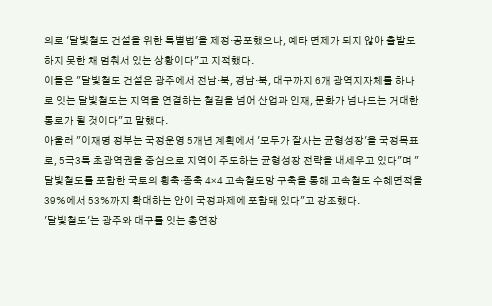의로 '달빛철도 건설을 위한 특별법'을 제정·공포했으나, 예타 면제가 되지 않아 출발도 하지 못한 채 멈춰서 있는 상황이다"고 지적했다.
이들은 "달빛철도 건설은 광주에서 전남·북, 경남·북, 대구까지 6개 광역지자체를 하나로 잇는 달빛철도는 지역을 연결하는 철길을 넘어 산업과 인재, 문화가 넘나드는 거대한 통로가 될 것이다"고 말했다.
아울러 "이재명 정부는 국정운영 5개년 계획에서 '모두가 잘사는 균형성장'을 국정목표로, 5극3특 초광역권을 중심으로 지역이 주도하는 균형성장 전략을 내세우고 있다"며 "달빛철도를 포함한 국토의 횡축·종축 4×4 고속철도망 구축을 통해 고속철도 수혜면적을 39%에서 53%까지 확대하는 안이 국정과제에 포함돼 있다"고 강조했다.
'달빛철도'는 광주와 대구를 잇는 총연장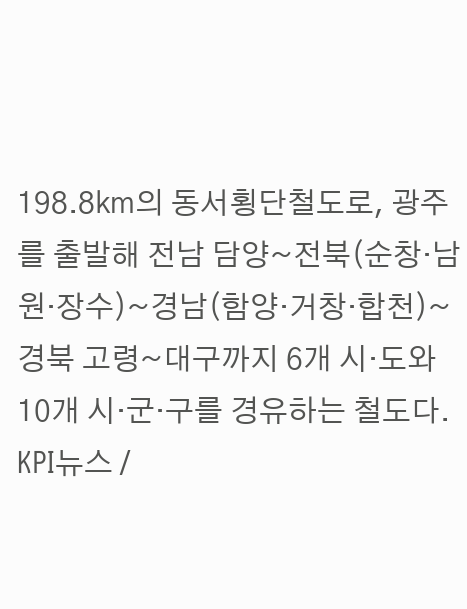198.8㎞의 동서횡단철도로, 광주를 출발해 전남 담양~전북(순창·남원·장수)~경남(함양·거창·합천)~경북 고령~대구까지 6개 시·도와 10개 시·군·구를 경유하는 철도다.
KPI뉴스 /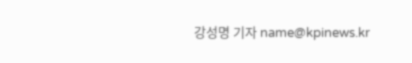강성명 기자 name@kpinews.kr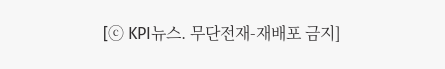[ⓒ KPI뉴스. 무단전재-재배포 금지]